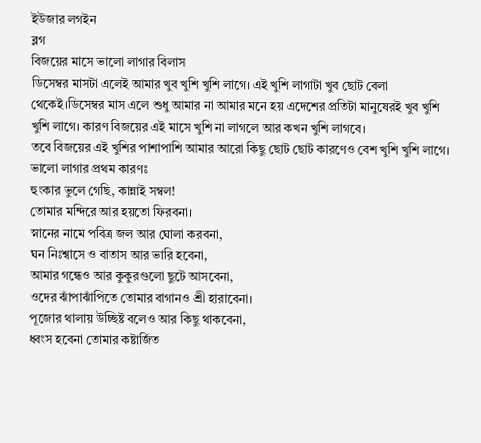ইউজার লগইন
ব্লগ
বিজয়ের মাসে ভালো লাগার বিলাস
ডিসেম্বর মাসটা এলেই আমার খুব খুশি খুশি লাগে। এই খুশি লাগাটা খুব ছোট বেলা থেকেই।ডিসেম্বর মাস এলে শুধু আমার না আমার মনে হয় এদেশের প্রতিটা মানুষেরই খুব খুশি খুশি লাগে। কারণ বিজয়ের এই মাসে খুশি না লাগলে আর কখন খুশি লাগবে।
তবে বিজয়ের এই খুশির পাশাপাশি আমার আরো কিছু ছোট ছোট কারণেও বেশ খুশি খুশি লাগে।
ভালো লাগার প্রথম কারণঃ
হুংকার ভুলে গেছি, কান্নাই সম্বল!
তোমার মন্দিরে আর হয়তো ফিরবনা।
স্নানের নামে পবিত্র জল আর ঘোলা করবনা,
ঘন নিঃশ্বাসে ও বাতাস আর ভারি হবেনা,
আমার গন্ধেও আর কুকুরগুলো ছুটে আসবেনা,
ওদের ঝাঁপাঝাঁপিতে তোমার বাগানও শ্রী হারাবেনা।
পূজোর থালায় উচ্ছিষ্ট বলেও আর কিছু থাকবেনা,
ধ্বংস হবেনা তোমার কষ্টার্জিত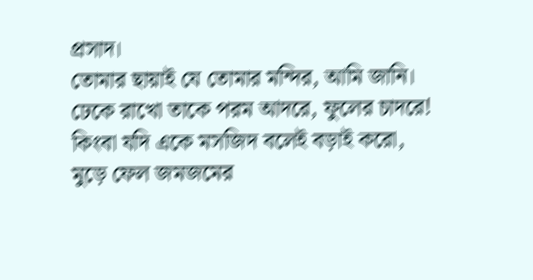প্রসাদ।
তোমার ছায়াই যে তোমার মন্দির, আমি জানি।
ঢেকে রাখো তাকে পরম আদরে, ফুলের চাদরে!
কিংবা যদি একে মসজিদ বলেই বড়াই করো,
মুড়ে ফেল জমজমের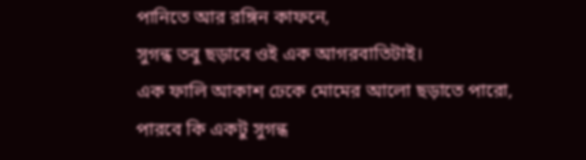পানিতে আর রঙ্গিন কাফনে,
সুগন্ধ তবু ছড়াবে ওই এক আগরবাতিটাই।
এক ফালি আকাশ ঢেকে মোমের আলো ছড়াতে পারো,
পারবে কি একটু সুগন্ধ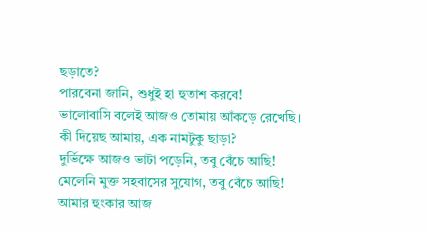ছড়াতে?
পারবেনা জানি, শুধুই হা হুতাশ করবে!
ভালোবাসি বলেই আজও তোমায় আঁকড়ে রেখেছি।
কী দিয়েছ আমায়, এক নামটুকু ছাড়া?
দুর্ভিক্ষে আজও ভাটা পড়েনি, তবু বেঁচে আছি!
মেলেনি মুক্ত সহবাসের সুযোগ, তবু বেঁচে আছি!
আমার হুংকার আজ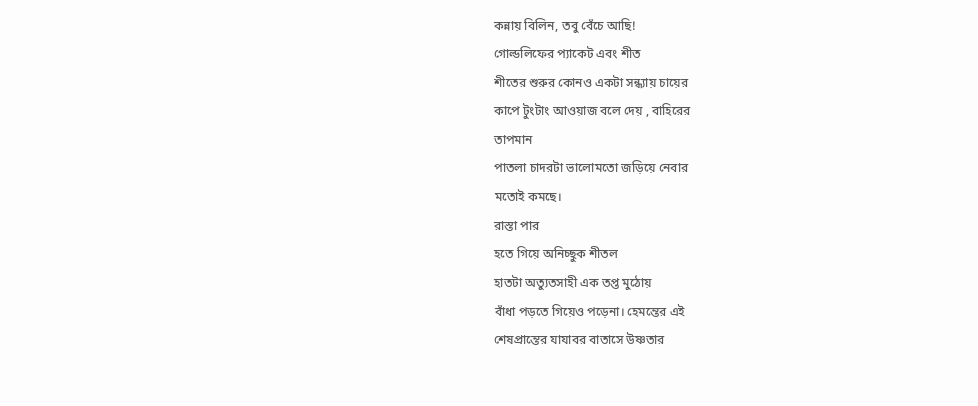কন্নায় বিলিন, তবু বেঁচে আছি!
গোল্ডলিফের প্যাকেট এবং শীত
শীতের শুরুর কোনও একটা সন্ধ্যায় চায়ের
কাপে টুংটাং আওয়াজ বলে দেয় , বাহিরের
তাপমান
পাতলা চাদরটা ভালোমতো জড়িয়ে নেবার
মতোই কমছে।
রাস্তা পার
হতে গিয়ে অনিচ্ছুক শীতল
হাতটা অত্যুতসাহী এক তপ্ত মুঠোয়
বাঁধা পড়তে গিয়েও পড়েনা। হেমন্তের এই
শেষপ্রান্তের যাযাবর বাতাসে উষ্ণতার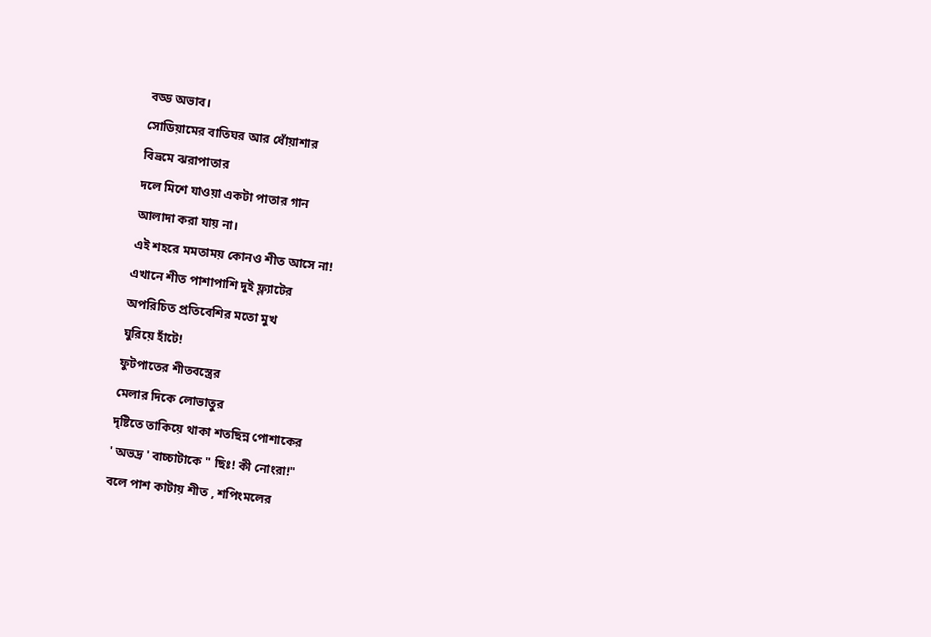বড্ড অভাব।
সোডিয়ামের বাতিঘর আর ধোঁয়াশার
বিভ্রমে ঝরাপাতার
দলে মিশে যাওয়া একটা পাতার গান
আলাদা করা যায় না।
এই শহরে মমতাময় কোনও শীত আসে না!
এখানে শীত পাশাপাশি দুই ফ্ল্যাটের
অপরিচিত প্রতিবেশির মতো মুখ
ঘুরিয়ে হাঁটে!
ফুটপাতের শীতবস্ত্রের
মেলার দিকে লোভাতুর
দৃষ্টিতে তাকিয়ে থাকা শতছিন্ন পোশাকের
' অভদ্র ' বাচ্চাটাকে " ছিঃ! কী নোংরা!"
বলে পাশ কাটায় শীত , শপিংমলের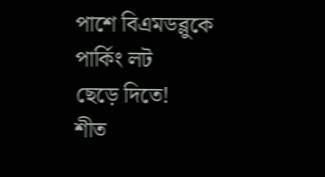পাশে বিএমডব্লুকে পার্কিং লট
ছেড়ে দিতে!
শীত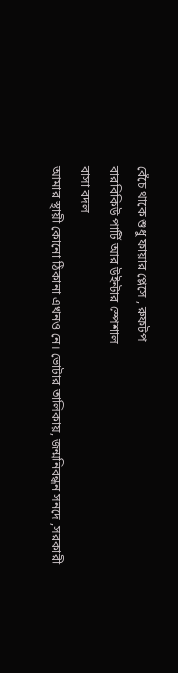বেঁচে থাকে শুধু ফায়ার প্লেসে , রুফটপ
বারবিকিউ পার্টি আর উইন্টার স্পেশাল
বাসা বদল
আমার স্থায়ী কোনো ঠিকানা এখনও নে। ভোটার তালিকায়, জন্মনিবন্ধন সনদে ,সরকারী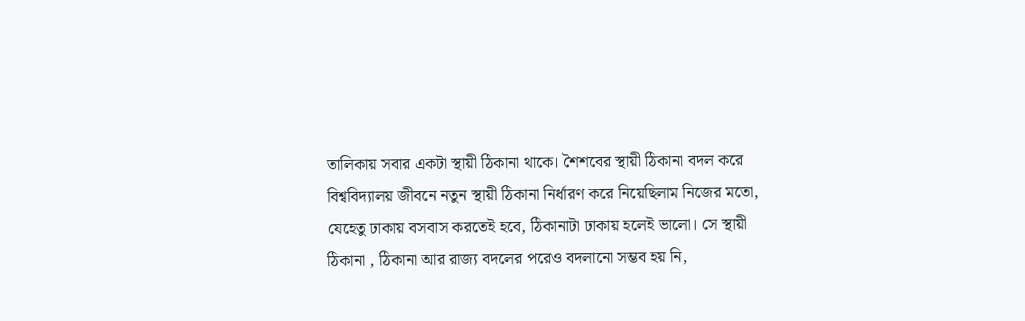তালিকায় সবার একটা স্থায়ী ঠিকানা থাকে। শৈশবের স্থায়ী ঠিকানা বদল করে বিশ্ববিদ্যালয় জীবনে নতুন স্থায়ী ঠিকানা নির্ধারণ করে নিয়েছিলাম নিজের মতো, যেহেতু ঢাকায় বসবাস করতেই হবে, ঠিকানাটা ঢাকায় হলেই ভালো। সে স্থায়ী ঠিকানা , ঠিকানা আর রাজ্য বদলের পরেও বদলানো সম্ভব হয় নি,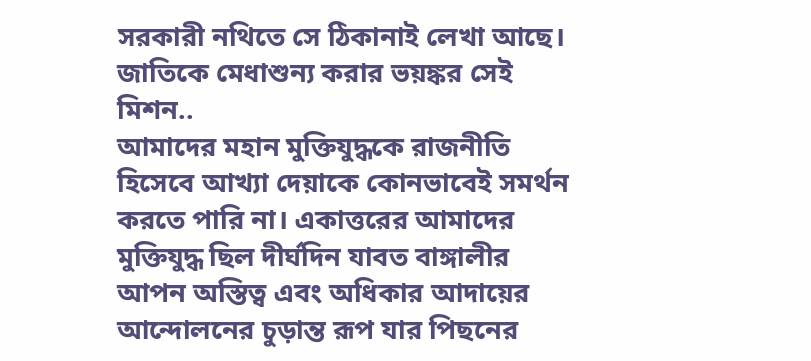সরকারী নথিতে সে ঠিকানাই লেখা আছে।
জাতিকে মেধাশুন্য করার ভয়ঙ্কর সেই মিশন..
আমাদের মহান মুক্তিযুদ্ধকে রাজনীতি হিসেবে আখ্যা দেয়াকে কোনভাবেই সমর্থন করতে পারি না। একাত্তরের আমাদের মুক্তিযুদ্ধ ছিল দীর্ঘদিন যাবত বাঙ্গালীর আপন অস্তিত্ব এবং অধিকার আদায়ের আন্দোলনের চুড়ান্ত রূপ যার পিছনের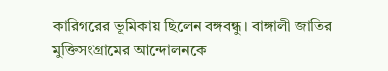কারিগরের ভূমিকায় ছিলেন বঙ্গবন্ধু। বাঙ্গালী জাতির মুক্তিসংগ্রামের আন্দোলনকে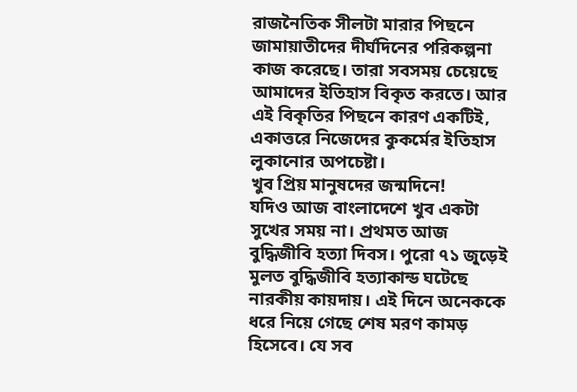রাজনৈতিক সীলটা মারার পিছনে জামায়াতীদের দীর্ঘদিনের পরিকল্পনা কাজ করেছে। তারা সবসময় চেয়েছে আমাদের ইতিহাস বিকৃত করতে। আর এই বিকৃতির পিছনে কারণ একটিই, একাত্তরে নিজেদের কুকর্মের ইতিহাস লুকানোর অপচেষ্টা।
খুব প্রিয় মানুষদের জন্মদিনে!
যদিও আজ বাংলাদেশে খুব একটা সুখের সময় না। প্রথমত আজ বুদ্ধিজীবি হত্যা দিবস। পুরো ৭১ জুড়েই মুলত বুদ্ধিজীবি হত্যাকান্ড ঘটেছে নারকীয় কায়দায়। এই দিনে অনেককে ধরে নিয়ে গেছে শেষ মরণ কামড় হিসেবে। যে সব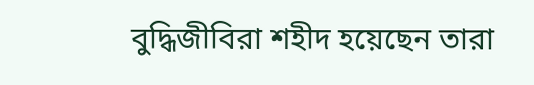বুদ্ধিজীবিরা শহীদ হয়েছেন তারা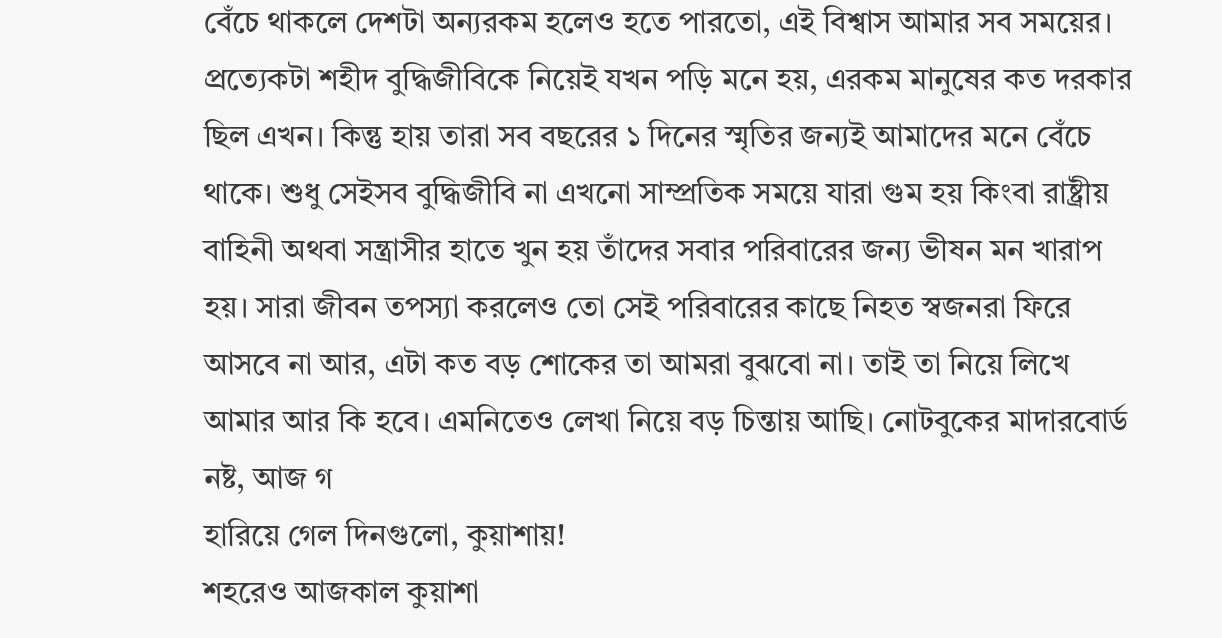বেঁচে থাকলে দেশটা অন্যরকম হলেও হতে পারতো, এই বিশ্বাস আমার সব সময়ের। প্রত্যেকটা শহীদ বুদ্ধিজীবিকে নিয়েই যখন পড়ি মনে হয়, এরকম মানুষের কত দরকার ছিল এখন। কিন্তু হায় তারা সব বছরের ১ দিনের স্মৃতির জন্যই আমাদের মনে বেঁচে থাকে। শুধু সেইসব বুদ্ধিজীবি না এখনো সাম্প্রতিক সময়ে যারা গুম হয় কিংবা রাষ্ট্রীয় বাহিনী অথবা সন্ত্রাসীর হাতে খুন হয় তাঁদের সবার পরিবারের জন্য ভীষন মন খারাপ হয়। সারা জীবন তপস্যা করলেও তো সেই পরিবারের কাছে নিহত স্বজনরা ফিরে আসবে না আর, এটা কত বড় শোকের তা আমরা বুঝবো না। তাই তা নিয়ে লিখে আমার আর কি হবে। এমনিতেও লেখা নিয়ে বড় চিন্তায় আছি। নোটবুকের মাদারবোর্ড নষ্ট, আজ গ
হারিয়ে গেল দিনগুলো, কুয়াশায়!
শহরেও আজকাল কুয়াশা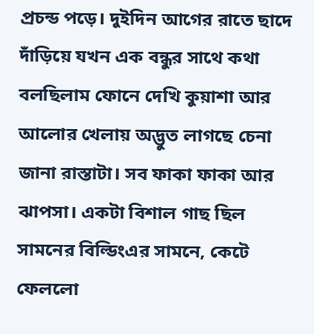প্রচন্ড পড়ে। দুইদিন আগের রাতে ছাদে দাঁড়িয়ে যখন এক বন্ধুর সাথে কথা বলছিলাম ফোনে দেখি কুয়াশা আর আলোর খেলায় অদ্ভুত লাগছে চেনা জানা রাস্তাটা। সব ফাকা ফাকা আর ঝাপসা। একটা বিশাল গাছ ছিল সামনের বিল্ডিংএর সামনে, কেটে ফেললো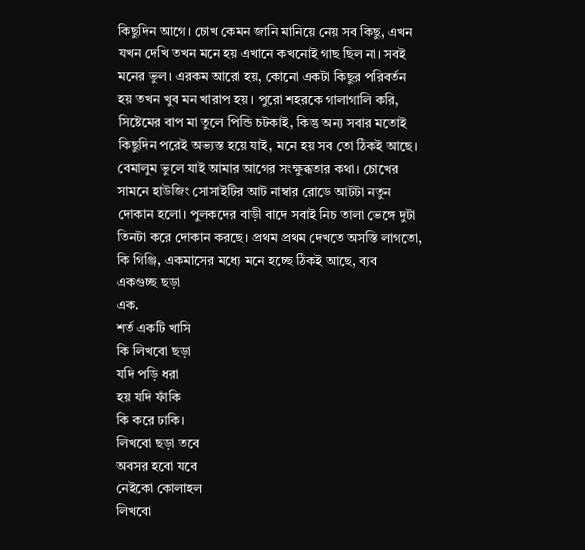কিছুদিন আগে। চোখ কেমন জানি মানিয়ে নেয় সব কিছু, এখন যখন দেখি তখন মনে হয় এখানে কখনোই গাছ ছিল না। সবই মনের ভুল। এরকম আরো হয়, কোনো একটা কিছুর পরিবর্তন হয় তখন খুব মন খারাপ হয়। পুরো শহরকে গালাগালি করি, সিষ্টেমের বাপ মা তুলে পিন্ডি চটকাই, কিন্তু অন্য সবার মতোই কিছুদিন পরেই অভ্যস্ত হয়ে যাই, মনে হয় সব তো ঠিকই আছে। বেমালুম ভুলে যাই আমার আগের সংক্ষুব্ধতার কথা। চোখের সামনে হাউজিং সোসাইটির আট নাম্বার রোডে আটটা নতুন দোকান হলো। পুলকদের বাড়ী বাদে সবাই নিচ তালা ভেঙ্গে দুটা তিনটা করে দোকান করছে। প্রথম প্রথম দেখতে অসস্তি লাগতো, কি গিঞ্জি, একমাসের মধ্যে মনে হচ্ছে ঠিকই আছে, ব্যব
একগুচ্ছ ছড়া
এক.
শর্ত একটি খাসি
কি লিখবো ছড়া
যদি পড়ি ধরা
হয় যদি ফাঁকি
কি করে ঢাকি।
লিখবো ছড়া তবে
অবসর হবো যবে
নেইকো কোলাহল
লিখবো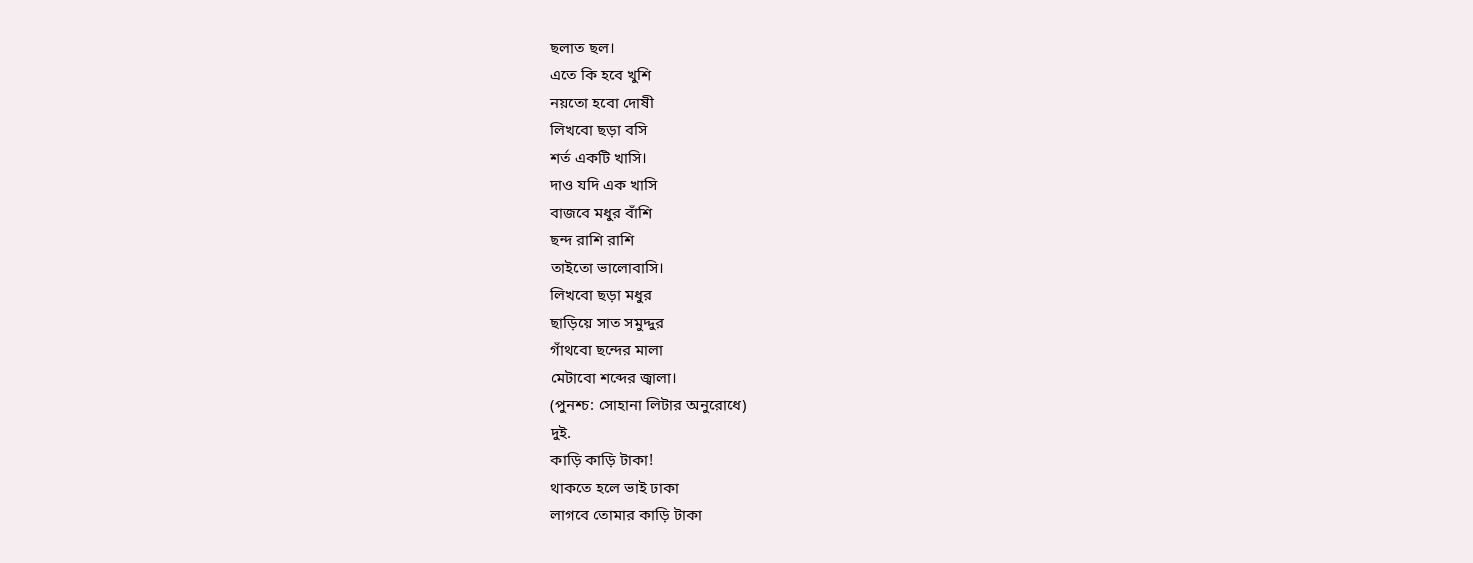ছলাত ছল।
এতে কি হবে খুশি
নয়তো হবো দোষী
লিখবো ছড়া বসি
শর্ত একটি খাসি।
দাও যদি এক খাসি
বাজবে মধুর বাঁশি
ছন্দ রাশি রাশি
তাইতো ভালোবাসি।
লিখবো ছড়া মধুর
ছাড়িয়ে সাত সমুদ্দুর
গাঁথবো ছন্দের মালা
মেটাবো শব্দের জ্বালা।
(পুনশ্চ: সোহানা লিটার অনুরোধে)
দুই.
কাড়ি কাড়ি টাকা!
থাকতে হলে ভাই ঢাকা
লাগবে তোমার কাড়ি টাকা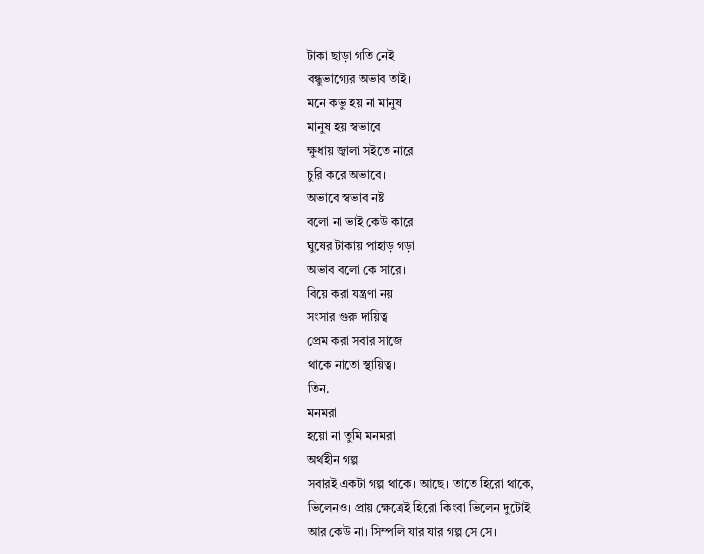টাকা ছাড়া গতি নেই
বন্ধুভাগ্যের অভাব তাই।
মনে কভু হয় না মানুষ
মানুষ হয় স্বভাবে
ক্ষুধায় জ্বালা সইতে নারে
চুরি করে অভাবে।
অভাবে স্বভাব নষ্ট
বলো না ভাই কেউ কারে
ঘুষের টাকায় পাহাড় গড়া
অভাব বলো কে সারে।
বিয়ে করা যন্ত্রণা নয়
সংসার গুরু দায়িত্ব
প্রেম করা সবার সাজে
থাকে নাতো স্থায়িত্ব।
তিন.
মনমরা
হয়ো না তুমি মনমরা
অর্থহীন গল্প
সবারই একটা গল্প থাকে। আছে। তাতে হিরো থাকে,
ভিলেনও। প্রায় ক্ষেত্রেই হিরো কিংবা ভিলেন দুটোই
আর কেউ না। সিম্পলি যার যার গল্প সে সে।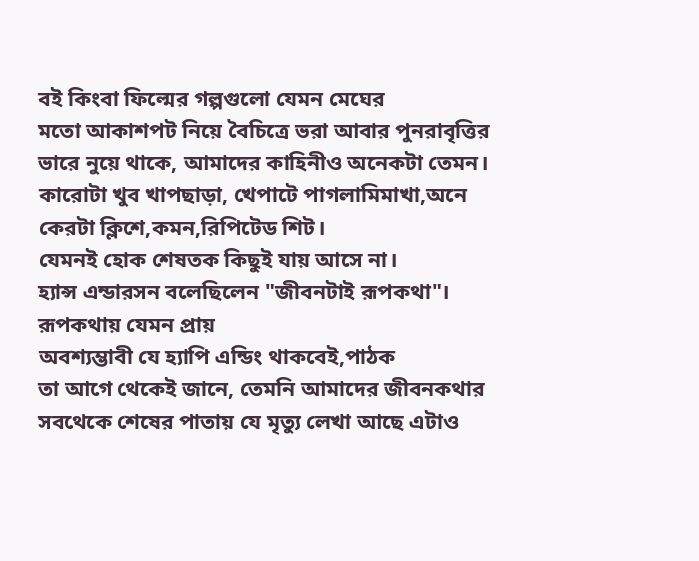বই কিংবা ফিল্মের গল্পগুলো যেমন মেঘের
মতো আকাশপট নিয়ে বৈচিত্রে ভরা আবার পুনরাবৃত্তির
ভারে নুয়ে থাকে, আমাদের কাহিনীও অনেকটা তেমন।
কারোটা খুব খাপছাড়া, খেপাটে পাগলামিমাখা,অনে
কেরটা ক্লিশে,কমন,রিপিটেড শিট।
যেমনই হোক শেষতক কিছুই যায় আসে না।
হ্যান্স এন্ডারসন বলেছিলেন "জীবনটাই রূপকথা"।
রূপকথায় যেমন প্রায়
অবশ্যম্ভাবী যে হ্যাপি এন্ডিং থাকবেই,পাঠক
তা আগে থেকেই জানে, তেমনি আমাদের জীবনকথার
সবথেকে শেষের পাতায় যে মৃত্যু লেখা আছে এটাও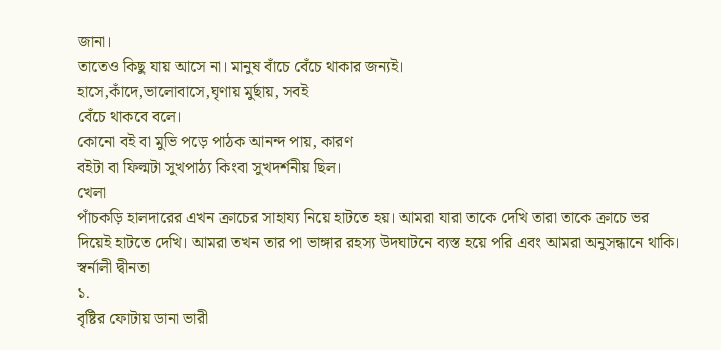জানা।
তাতেও কিছু যায় আসে না। মানুষ বাঁচে বেঁচে থাকার জন্যই।
হাসে,কাঁদে,ভালোবাসে,ঘৃণায় মুর্ছায়, সবই
বেঁচে থাকবে বলে।
কোনো বই বা মুভি পড়ে পাঠক আনন্দ পায়, কারণ
বইটা বা ফিল্মটা সুখপাঠ্য কিংবা সুখদর্শনীয় ছিল।
খেলা
পাঁচকড়ি হালদারের এখন ক্রাচের সাহায্য নিয়ে হাটতে হয়। আমরা যারা তাকে দেখি তারা তাকে ক্রাচে ভর দিয়েই হাটতে দেখি। আমরা তখন তার পা ভাঙ্গার রহস্য উদঘাটনে ব্যস্ত হয়ে পরি এবং আমরা অনুসন্ধানে থাকি।
স্বর্নালী দ্বীনতা
১.
বৃষ্টির ফোটায় ডানা ভারী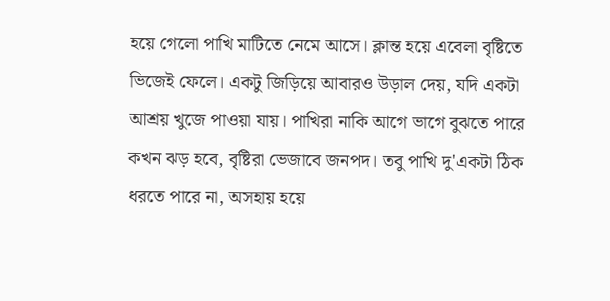হয়ে গেলো পাখি মাটিতে নেমে আসে। ক্লান্ত হয়ে এবেলা বৃষ্টিতে ভিজেই ফেলে। একটু জিড়িয়ে আবারও উড়াল দেয়, যদি একটা আশ্রয় খুজে পাওয়া যায়। পাখিরা নাকি আগে ভাগে বুঝতে পারে কখন ঝড় হবে, বৃষ্টিরা ভেজাবে জনপদ। তবু পাখি দু'একটা ঠিক ধরতে পারে না, অসহায় হয়ে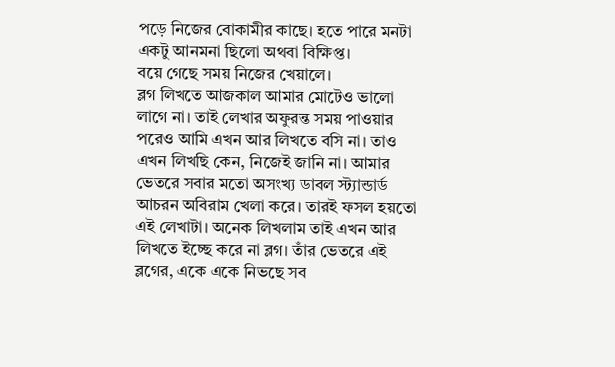পড়ে নিজের বোকামীর কাছে। হতে পারে মনটা একটু আনমনা ছিলো অথবা বিক্ষিপ্ত।
বয়ে গেছে সময় নিজের খেয়ালে।
ব্লগ লিখতে আজকাল আমার মোটেও ভালো লাগে না। তাই লেখার অফুরন্ত সময় পাওয়ার পরেও আমি এখন আর লিখতে বসি না। তাও এখন লিখছি কেন, নিজেই জানি না। আমার ভেতরে সবার মতো অসংখ্য ডাবল স্ট্যান্ডার্ড আচরন অবিরাম খেলা করে। তারই ফসল হয়তো এই লেখাটা। অনেক লিখলাম তাই এখন আর লিখতে ইচ্ছে করে না ব্লগ। তাঁর ভেতরে এই ব্লগের, একে একে নিভছে সব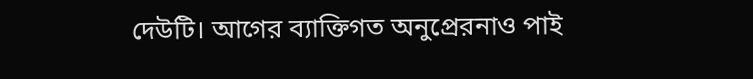দেউটি। আগের ব্যাক্তিগত অনুপ্রেরনাও পাই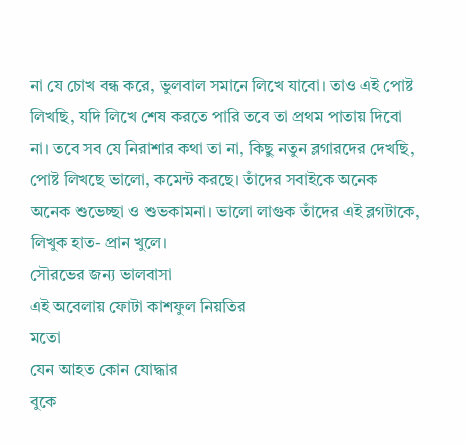না যে চোখ বন্ধ করে, ভুলবাল সমানে লিখে যাবো। তাও এই পোষ্ট লিখছি, যদি লিখে শেষ করতে পারি তবে তা প্রথম পাতায় দিবো না। তবে সব যে নিরাশার কথা তা না, কিছু নতুন ব্লগারদের দেখছি, পোষ্ট লিখছে ভালো, কমেন্ট করছে। তাঁদের সবাইকে অনেক অনেক শুভেচ্ছা ও শুভকামনা। ভালো লাগুক তাঁদের এই ব্লগটাকে, লিখুক হাত- প্রান খুলে।
সৌরভের জন্য ভালবাসা
এই অবেলায় ফোটা কাশফুল নিয়তির
মতো
যেন আহত কোন যোদ্ধার
বুকে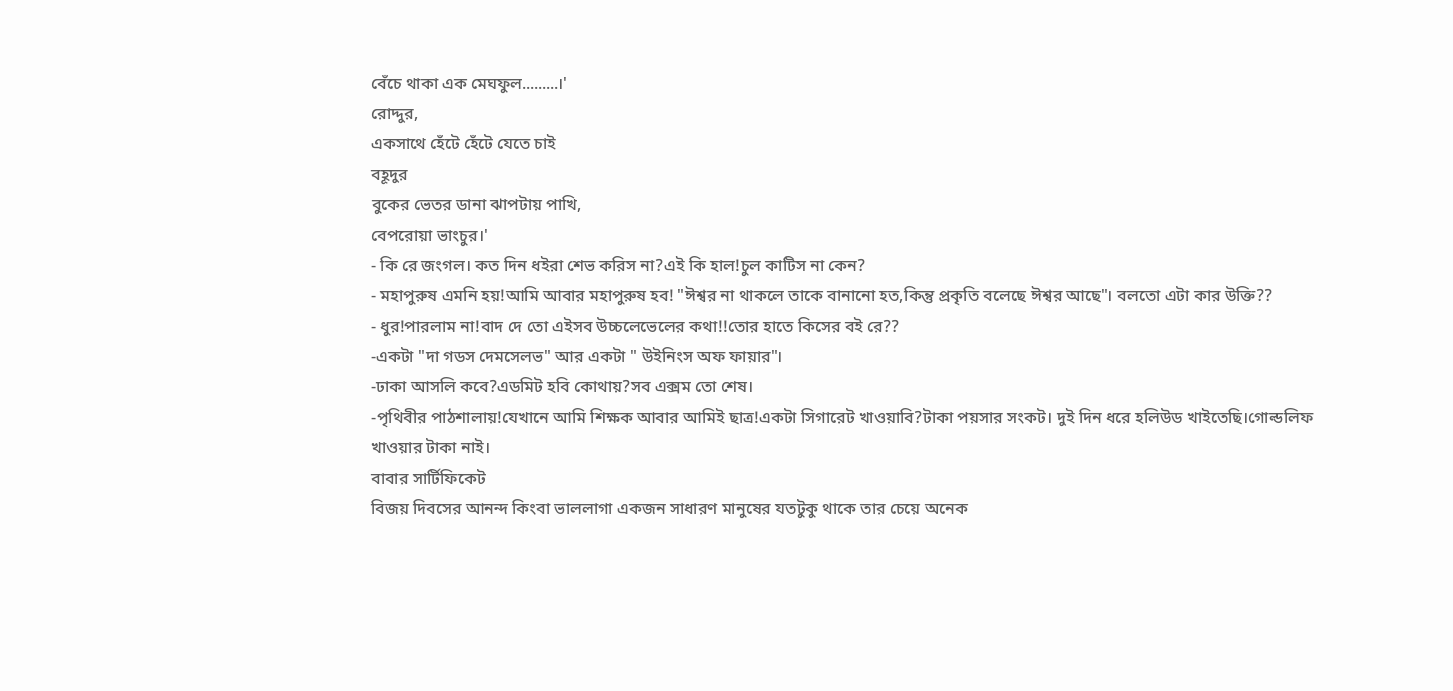বেঁচে থাকা এক মেঘফুল.........।'
রোদ্দুর,
একসাথে হেঁটে হেঁটে যেতে চাই
বহূদুর
বুকের ভেতর ডানা ঝাপটায় পাখি,
বেপরোয়া ভাংচুর।'
- কি রে জংগল। কত দিন ধইরা শেভ করিস না?এই কি হাল!চুল কাটিস না কেন?
- মহাপুরুষ এমনি হয়!আমি আবার মহাপুরুষ হব! "ঈশ্বর না থাকলে তাকে বানানো হত,কিন্তু প্রকৃতি বলেছে ঈশ্বর আছে"। বলতো এটা কার উক্তি??
- ধুর!পারলাম না!বাদ দে তো এইসব উচ্চলেভেলের কথা!!তোর হাতে কিসের বই রে??
-একটা "দা গডস দেমসেলভ" আর একটা " উইনিংস অফ ফায়ার"।
-ঢাকা আসলি কবে?এডমিট হবি কোথায়?সব এক্সম তো শেষ।
-পৃথিবীর পাঠশালায়!যেখানে আমি শিক্ষক আবার আমিই ছাত্র!একটা সিগারেট খাওয়াবি?টাকা পয়সার সংকট। দুই দিন ধরে হলিউড খাইতেছি।গোল্ডলিফ খাওয়ার টাকা নাই।
বাবার সার্টিফিকেট
বিজয় দিবসের আনন্দ কিংবা ভাললাগা একজন সাধারণ মানুষের যতটুকু থাকে তার চেয়ে অনেক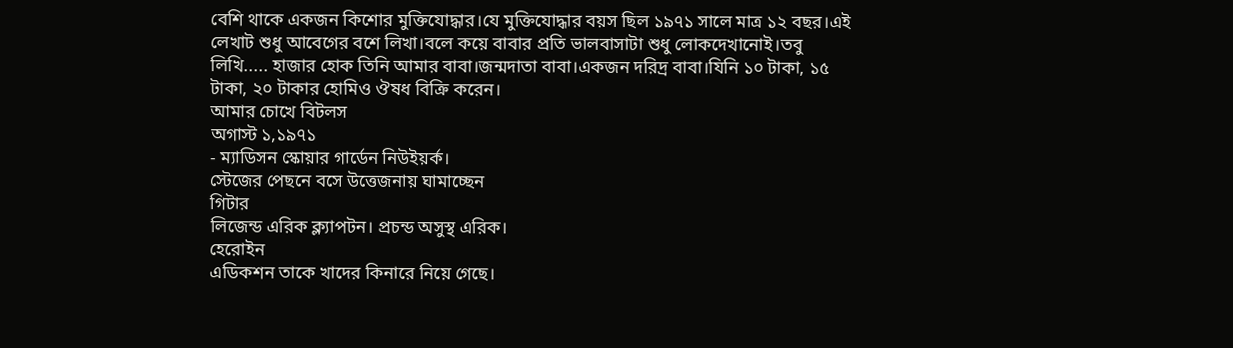বেশি থাকে একজন কিশোর মুক্তিযোদ্ধার।যে মুক্তিযোদ্ধার বয়স ছিল ১৯৭১ সালে মাত্র ১২ বছর।এই লেখাট শুধু আবেগের বশে লিখা।বলে কয়ে বাবার প্রতি ভালবাসাটা শুধু লোকদেখানোই।তবু লিখি..... হাজার হোক তিনি আমার বাবা।জন্মদাতা বাবা।একজন দরিদ্র বাবা।যিনি ১০ টাকা, ১৫ টাকা, ২০ টাকার হোমিও ঔষধ বিক্রি করেন।
আমার চোখে বিটলস
অগাস্ট ১,১৯৭১
- ম্যাডিসন স্কোয়ার গার্ডেন নিউইয়র্ক।
স্টেজের পেছনে বসে উত্তেজনায় ঘামাচ্ছেন
গিটার
লিজেন্ড এরিক ক্ল্যাপটন। প্রচন্ড অসুস্থ এরিক।
হেরোইন
এডিকশন তাকে খাদের কিনারে নিয়ে গেছে।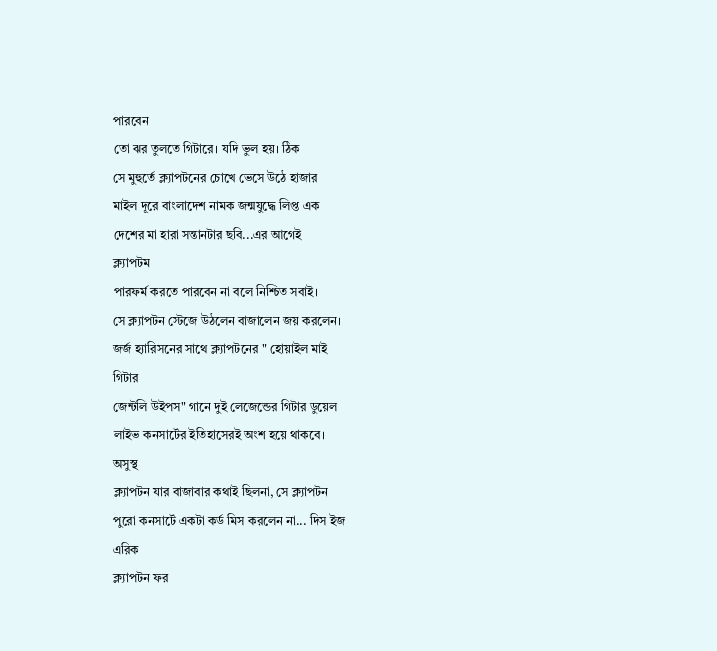পারবেন
তো ঝর তুলতে গিটারে। যদি ভুল হয়। ঠিক
সে মুহুর্তে ক্ল্যাপটনের চোখে ভেসে উঠে হাজার
মাইল দূরে বাংলাদেশ নামক জন্মযুদ্ধে লিপ্ত এক
দেশের মা হারা সন্তানটার ছবি...এর আগেই
ক্ল্যাপটম
পারফর্ম করতে পারবেন না বলে নিশ্চিত সবাই।
সে ক্ল্যাপটন স্টেজে উঠলেন বাজালেন জয় করলেন।
জর্জ হ্যারিসনের সাথে ক্ল্যাপটনের " হোয়াইল মাই
গিটার
জেন্টলি উইপস" গানে দুই লেজেন্ডের গিটার ডুয়েল
লাইভ কনসার্টের ইতিহাসেরই অংশ হয়ে থাকবে।
অসুস্থ
ক্ল্যাপটন যার বাজাবার কথাই ছিলনা, সে ক্ল্যাপটন
পুরো কনসার্টে একটা কর্ড মিস করলেন না... দিস ইজ
এরিক
ক্ল্যাপটন ফর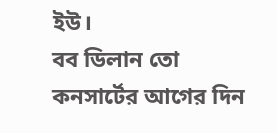ইউ।
বব ডিলান তো কনসার্টের আগের দিন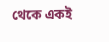থেকে একই